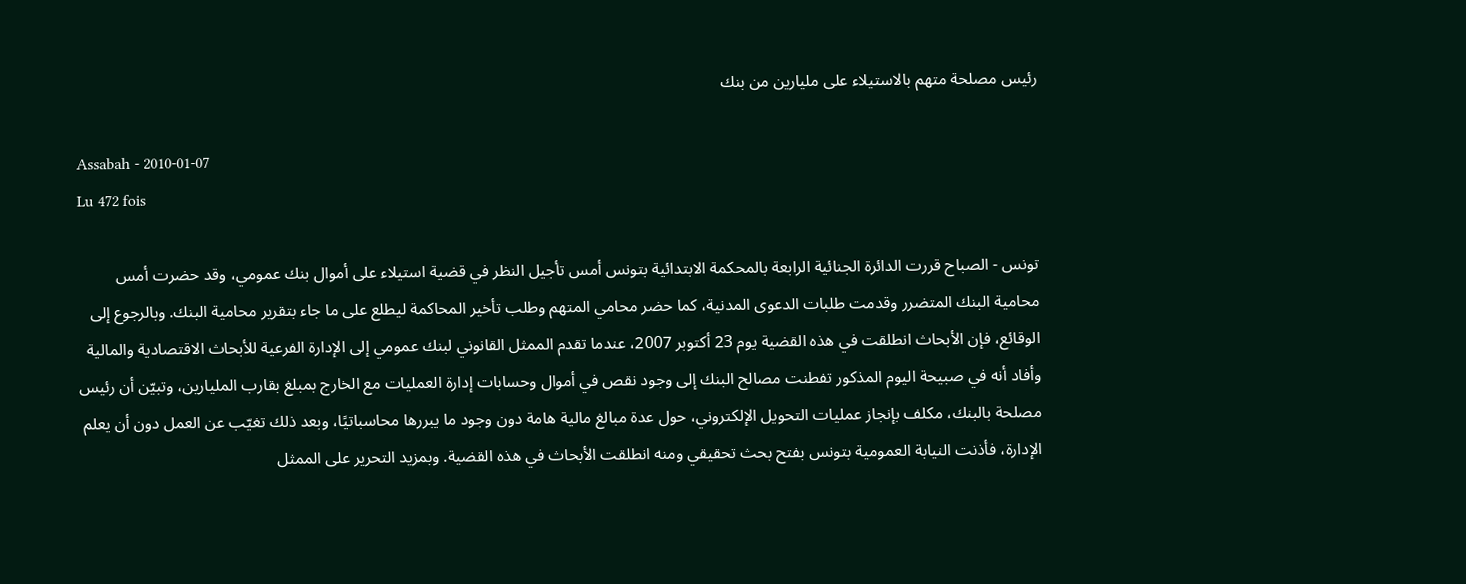رئيس مصلحة متهم بالاستيلاء على مليارين من بنك

Assabah - 2010-01-07
Lu 472 fois

تونس - الصباح قررت الدائرة الجنائية الرابعة بالمحكمة الابتدائية بتونس أمس تأجيل النظر في قضية استيلاء على أموال بنك عمومي، وقد حضرت أمس محامية البنك المتضرر وقدمت طلبات الدعوى المدنية، كما حضر محامي المتهم وطلب تأخير المحاكمة ليطلع على ما جاء بتقرير محامية البنك. وبالرجوع إلى الوقائع، فإن الأبحاث انطلقت في هذه القضية يوم 23 أكتوبر 2007، عندما تقدم الممثل القانوني لبنك عمومي إلى الإدارة الفرعية للأبحاث الاقتصادية والمالية وأفاد أنه في صبيحة اليوم المذكور تفطنت مصالح البنك إلى وجود نقص في أموال وحسابات إدارة العمليات مع الخارج بمبلغ بقارب المليارين، وتبيّن أن رئيس مصلحة بالبنك، مكلف بإنجاز عمليات التحويل الإلكتروني، حول عدة مبالغ مالية هامة دون وجود ما يبررها محاسباتيًا، وبعد ذلك تغيّب عن العمل دون أن يعلم الإدارة، فأذنت النيابة العمومية بتونس بفتح بحث تحقيقي ومنه انطلقت الأبحاث في هذه القضية. وبمزيد التحرير على الممثل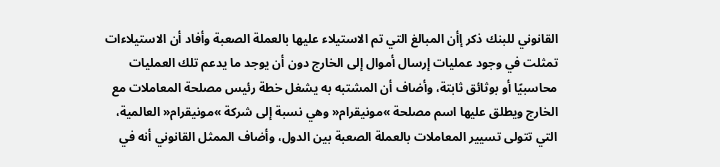القانوني للبنك ذكر إأن المبالغ التي تم الاستيلاء عليها بالعملة الصعبة وأفاد أن الاستيلاءات تمثلت في وجود عمليات إرسال أموال إلى الخارج دون أن يوجد ما يدعم تلك العمليات محاسبيًا أو بوثائق ثابتة، وأضاف أن المشتبه به يشغل خطة رئيس مصلحة المعاملات مع الخارج ويطلق عليها اسم مصلحة »مونيقرام« وهي نسبة إلى شركة »مونيقرام« العالمية، التي تتولى تسيير المعاملات بالعملة الصعبة بين الدول، وأضاف الممثل القانوني أنه في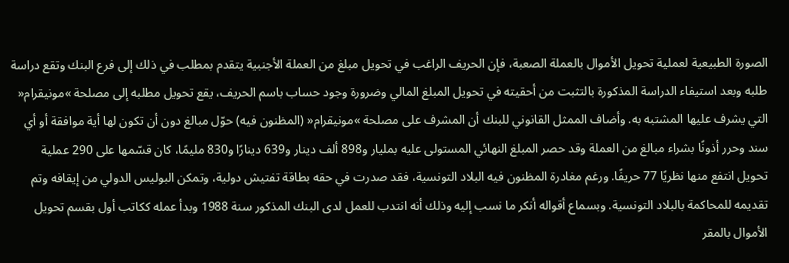الصورة الطبيعية لعملية تحويل الأموال بالعملة الصعبة، فإن الحريف الراغب في تحويل مبلغ من العملة الأجنبية يتقدم بمطلب في ذلك إلى فرع البنك وتقع دراسة طلبه وبعد استيفاء الدراسة المذكورة بالتثبت من أحقيته في تحويل المبلغ المالي وضرورة وجود حساب باسم الحريف، يقع تحويل مطلبه إلى مصلحة »مونيقرام« التي يشرف عليها المشتبه به. وأضاف الممثل القانوني للبنك أن المشرف على مصلحة »مونيقرام« (المظنون فيه) حوّل مبالغ دون أن تكون لها أية موافقة أو أي سند وحرر أذونًا بشراء مبالغ من العملة وقد حصر المبلغ النهائي المستولى عليه بمليار و898 ألف دينار و639 دينارًا و830 مليمًا، كان قسّمها على 290 عملية تحويل انتفع منها نظريًا 77 حريفًا. ورغم مغادرة المظنون فيه البلاد التونسية، فقد صدرت في حقه بطاقة تفتيش دولية، وتمكن البوليس الدولي من إيقافه وتم تقديمه للمحاكمة بالبلاد التونسية. وبسماع أقواله أنكر ما نسب إليه وذلك أنه انتدب للعمل لدى البنك المذكور سنة 1988 وبدأ عمله ككاتب أول بقسم تحويل الأموال بالمقر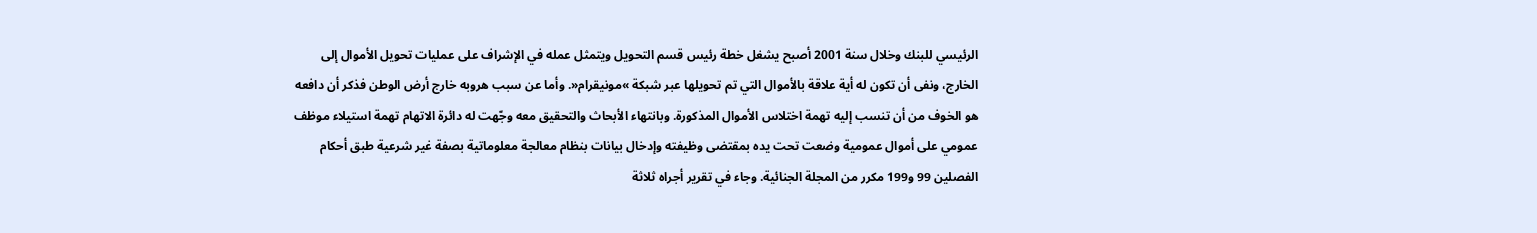الرئيسي للبنك وخلال سنة 2001 أصبح يشغل خطة رئيس قسم التحويل ويتمثل عمله في الإشراف على عمليات تحويل الأموال إلى الخارج، ونفى أن تكون له أية علاقة بالأموال التي تم تحويلها عبر شبكة »مونيقرام«. وأما عن سبب هروبه خارج أرض الوطن فذكر أن دافعه هو الخوف من أن تنسب إليه تهمة اختلاس الأموال المذكورة. وبانتهاء الأبحاث والتحقيق معه وجّهت له دائرة الاتهام تهمة استيلاء موظف عمومي على أموال عمومية وضعت تحت يده بمقتضى وظيفته وإدخال بيانات بنظام معالجة معلوماتية بصفة غير شرعية طبق أحكام الفصلين 99 و199 مكرر من المجلة الجنائية. وجاء في تقرير أجراه ثلاثة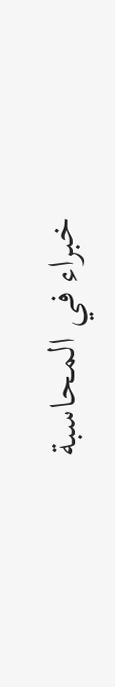خبراء في المحاسبة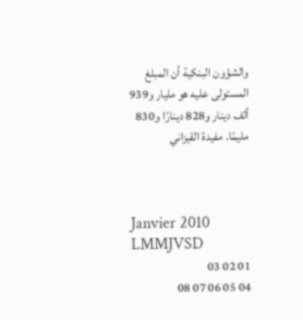والشؤون البنكية أن المبلغ المستولى عليه هو مليار و939 ألف دينار و828 دينارًا و830 مليمًا. مفيدة القيزاني



Janvier 2010
LMMJVSD
01 02 03
04 05 06 07 08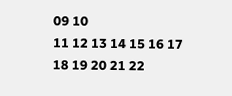09 10
11 12 13 14 15 16 17
18 19 20 21 22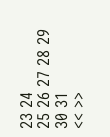23 24
25 26 27 28 29 30 31
<< >>